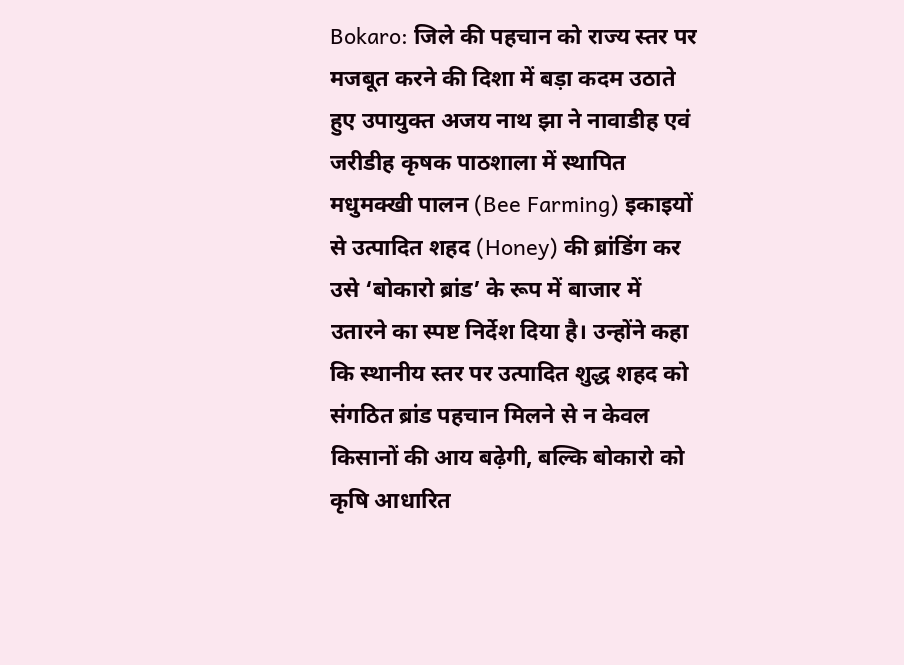Bokaro: जिले की पहचान को राज्य स्तर पर मजबूत करने की दिशा में बड़ा कदम उठाते हुए उपायुक्त अजय नाथ झा ने नावाडीह एवं जरीडीह कृषक पाठशाला में स्थापित मधुमक्खी पालन (Bee Farming) इकाइयों से उत्पादित शहद (Honey) की ब्रांडिंग कर उसे ‘बोकारो ब्रांड’ के रूप में बाजार में उतारने का स्पष्ट निर्देश दिया है। उन्होंने कहा कि स्थानीय स्तर पर उत्पादित शुद्ध शहद को संगठित ब्रांड पहचान मिलने से न केवल किसानों की आय बढ़ेगी, बल्कि बोकारो को कृषि आधारित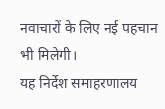नवाचारों के लिए नई पहचान भी मिलेगी।
यह निर्देश समाहरणालय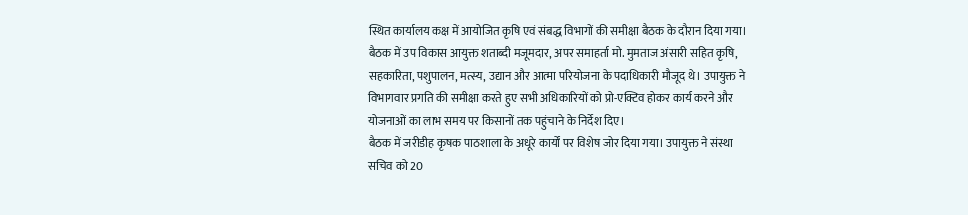स्थित कार्यालय कक्ष में आयोजित कृषि एवं संबद्ध विभागों की समीक्षा बैठक के दौरान दिया गया। बैठक में उप विकास आयुक्त शताब्दी मजूमदार, अपर समाहर्ता मो. मुमताज अंसारी सहित कृषि, सहकारिता, पशुपालन, मत्स्य, उद्यान और आत्मा परियोजना के पदाधिकारी मौजूद थे। उपायुक्त ने विभागवार प्रगति की समीक्षा करते हुए सभी अधिकारियों को प्रो-एक्टिव होकर कार्य करने और योजनाओं का लाभ समय पर किसानों तक पहुंचाने के निर्देश दिए।
बैठक में जरीडीह कृषक पाठशाला के अधूरे कार्यों पर विशेष जोर दिया गया। उपायुक्त ने संस्था सचिव को 20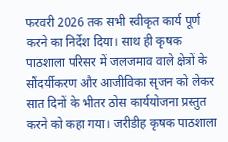फरवरी 2026 तक सभी स्वीकृत कार्य पूर्ण करने का निर्देश दिया। साथ ही कृषक पाठशाला परिसर में जलजमाव वाले क्षेत्रों के सौंदर्यीकरण और आजीविका सृजन को लेकर सात दिनों के भीतर ठोस कार्ययोजना प्रस्तुत करने को कहा गया। जरीडीह कृषक पाठशाला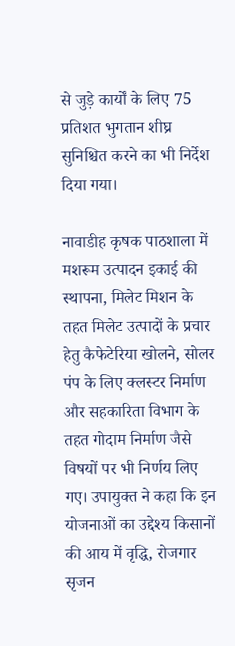से जुड़े कार्यों के लिए 75 प्रतिशत भुगतान शीघ्र सुनिश्चित करने का भी निर्देश दिया गया।

नावाडीह कृषक पाठशाला में मशरूम उत्पादन इकाई की स्थापना, मिलेट मिशन के तहत मिलेट उत्पादों के प्रचार हेतु कैफेटेरिया खोलने, सोलर पंप के लिए क्लस्टर निर्माण और सहकारिता विभाग के तहत गोदाम निर्माण जैसे विषयों पर भी निर्णय लिए गए। उपायुक्त ने कहा कि इन योजनाओं का उद्देश्य किसानों की आय में वृद्धि, रोजगार सृजन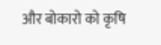और बोकारो को कृषि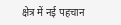क्षेत्र में नई पहचान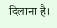दिलाना है।